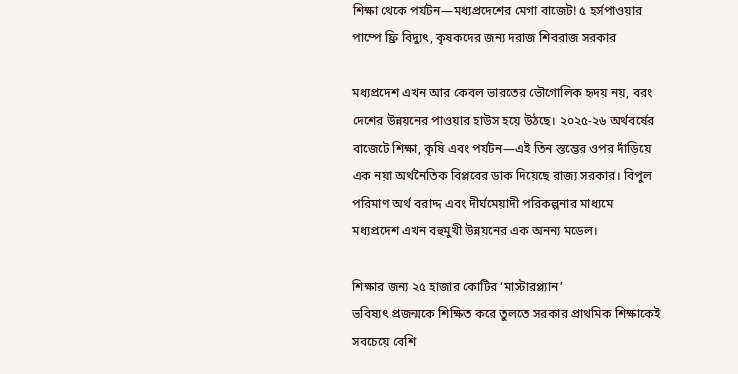শিক্ষা থেকে পর্যটন—মধ্যপ্রদেশের মেগা বাজেট! ৫ হর্সপাওয়ার পাম্পে ফ্রি বিদ্যুৎ, কৃষকদের জন্য দরাজ শিবরাজ সরকার

মধ্যপ্রদেশ এখন আর কেবল ভারতের ভৌগোলিক হৃদয় নয়, বরং দেশের উন্নয়নের পাওয়ার হাউস হয়ে উঠছে। ২০২৫-২৬ অর্থবর্ষের বাজেটে শিক্ষা, কৃষি এবং পর্যটন—এই তিন স্তম্ভের ওপর দাঁড়িয়ে এক নয়া অর্থনৈতিক বিপ্লবের ডাক দিয়েছে রাজ্য সরকার। বিপুল পরিমাণ অর্থ বরাদ্দ এবং দীর্ঘমেয়াদী পরিকল্পনার মাধ্যমে মধ্যপ্রদেশ এখন বহুমুখী উন্নয়নের এক অনন্য মডেল।

শিক্ষার জন্য ২৫ হাজার কোটির ‘মাস্টারপ্ল্যান’
ভবিষ্যৎ প্রজন্মকে শিক্ষিত করে তুলতে সরকার প্রাথমিক শিক্ষাকেই সবচেয়ে বেশি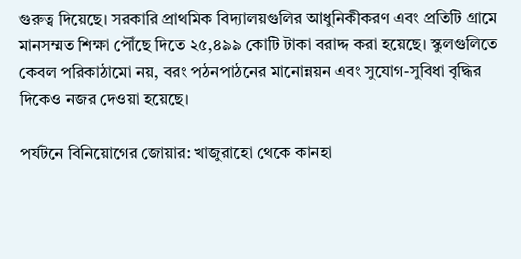গুরুত্ব দিয়েছে। সরকারি প্রাথমিক বিদ্যালয়গুলির আধুনিকীকরণ এবং প্রতিটি গ্রামে মানসম্মত শিক্ষা পৌঁছে দিতে ২৫,৪৯৯ কোটি টাকা বরাদ্দ করা হয়েছে। স্কুলগুলিতে কেবল পরিকাঠামো নয়, বরং পঠনপাঠনের মানোন্নয়ন এবং সুযোগ-সুবিধা বৃদ্ধির দিকেও নজর দেওয়া হয়েছে।

পর্যটনে বিনিয়োগের জোয়ার: খাজুরাহো থেকে কানহা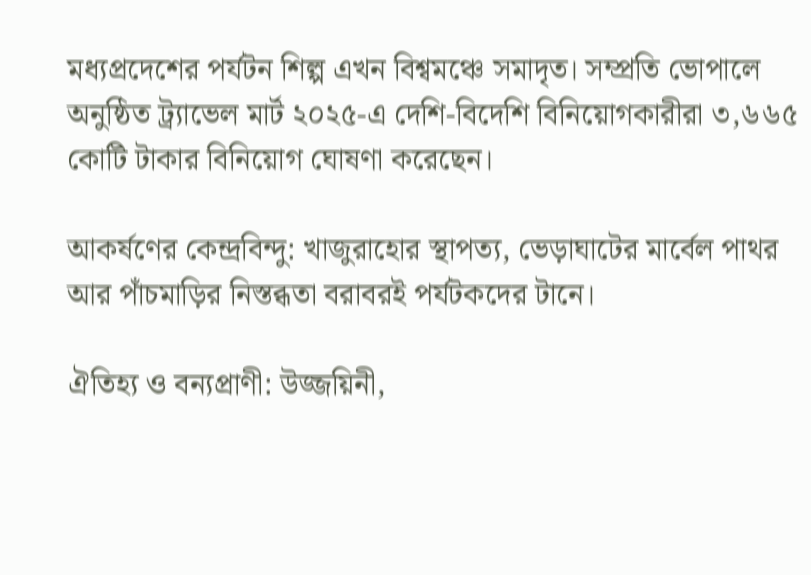মধ্যপ্রদেশের পর্যটন শিল্প এখন বিশ্বমঞ্চে সমাদৃত। সম্প্রতি ভোপালে অনুষ্ঠিত ট্র্যাভেল মার্ট ২০২৫-এ দেশি-বিদেশি বিনিয়োগকারীরা ৩,৬৬৫ কোটি টাকার বিনিয়োগ ঘোষণা করেছেন।

আকর্ষণের কেন্দ্রবিন্দু: খাজুরাহোর স্থাপত্য, ভেড়াঘাটের মার্বেল পাথর আর পাঁচমাড়ির নিস্তব্ধতা বরাবরই পর্যটকদের টানে।

ঐতিহ্য ও বন্যপ্রাণী: উজ্জয়িনী,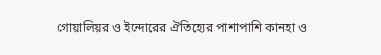গোয়ালিয়র ও ইন্দোরের ঐতিহ্যের পাশাপাশি কানহা ও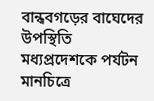বান্ধবগড়ের বাঘেদের উপস্থিতি মধ্যপ্রদেশকে পর্যটন মানচিত্রে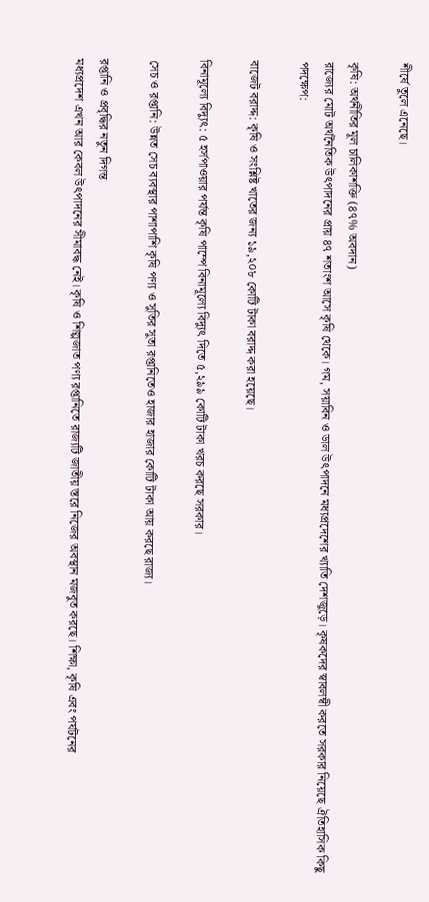শীর্ষে তুলে এনেছে।

কৃষি: অর্থনীতির মূল চালিকাশক্তি (৪৭% অবদান)
রাজ্যের মোট অর্থনৈতিক উৎপাদনের প্রায় ৪৭ শতাংশ আসে কৃষি থেকে। গম, সয়াবিন ও ডাল উৎপাদনে মধ্যপ্রদেশের খ্যাতি দেশজুড়ে। কৃষকদের স্বাবলম্বী করতে সরকার নিয়েছে ঐতিহাসিক কিছু পদক্ষেপ:

বাজেট বরাদ্দ: কৃষি ও সংশ্লিষ্ট খাতের জন্য ১৯,২০৮ কোটি টাকা বরাদ্দ করা হয়েছে।

বিনামূল্যে বিদ্যুৎ: ৫ হর্সপাওয়ার পর্যন্ত কৃষি পাম্পে বিনামূল্যে বিদ্যুৎ দিতে ৫,২৯৯ কোটি টাকা খরচ করছে সরকার।

সেচ ও রপ্তানি: উন্নত সেচ ব্যবস্থার পাশাপাশি কৃষি পণ্য ও সুতির সুতা রপ্তানিতেও হাজার হাজার কোটি টাকা আয় করছে রাজ্য।

রপ্তানি ও প্রবৃদ্ধির নতুন দিগন্ত
মধ্যপ্রদেশ এখন আর কেবল উৎপাদনের সীমাবদ্ধ নেই। কৃষি ও শিল্পজাত পণ্য রপ্তানিতে রাজ্যটি জাতীয় স্তরে নিজের অবস্থান মজবুত করছে। শিক্ষা, কৃষি এবং পর্যটনের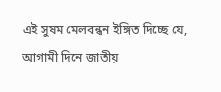এই সুষম মেলবন্ধন ইঙ্গিত দিচ্ছে যে, আগামী দিনে জাতীয়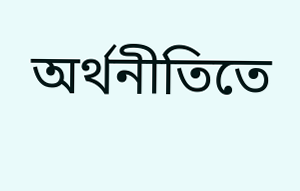অর্থনীতিতে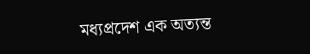মধ্যপ্রদেশ এক অত্যন্ত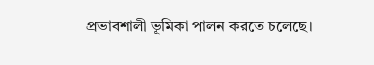প্রভাবশালী ভূমিকা পালন করতে চলেছে।